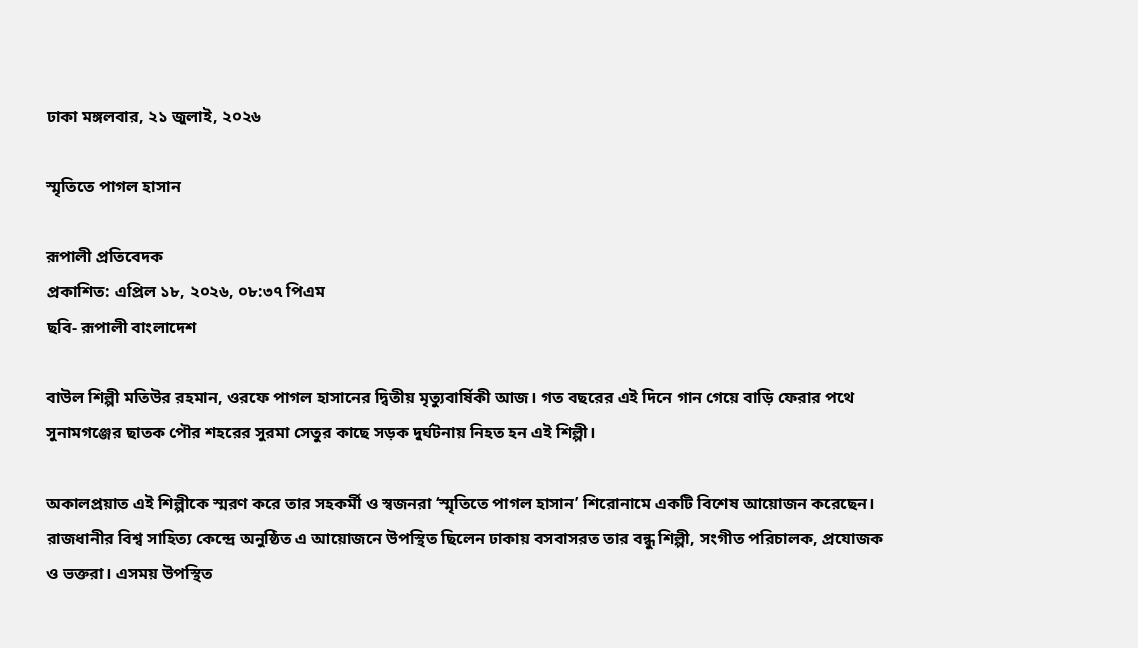ঢাকা মঙ্গলবার, ২১ জুলাই, ২০২৬

স্মৃতিতে পাগল হাসান

রূপালী প্রতিবেদক
প্রকাশিত: এপ্রিল ১৮, ২০২৬, ০৮:৩৭ পিএম
ছবি- রূপালী বাংলাদেশ

বাউল শিল্পী মতিউর রহমান, ওরফে পাগল হাসানের দ্বিতীয় মৃত্যুবার্ষিকী আজ। গত বছরের এই দিনে গান গেয়ে বাড়ি ফেরার পথে সুনামগঞ্জের ছাতক পৌর শহরের সুরমা সেতুর কাছে সড়ক দুর্ঘটনায় নিহত হন এই শিল্পী।

অকালপ্রয়াত এই শিল্পীকে স্মরণ করে তার সহকর্মী ও স্বজনরা ‘স্মৃতিতে পাগল হাসান’ শিরোনামে একটি বিশেষ আয়োজন করেছেন। রাজধানীর বিশ্ব সাহিত্য কেন্দ্রে অনুষ্ঠিত এ আয়োজনে উপস্থিত ছিলেন ঢাকায় বসবাসরত তার বন্ধু শিল্পী, সংগীত পরিচালক, প্রযোজক ও ভক্তরা। এসময় উপস্থিত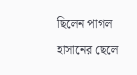ছিলেন পাগল হাসানের ছেলে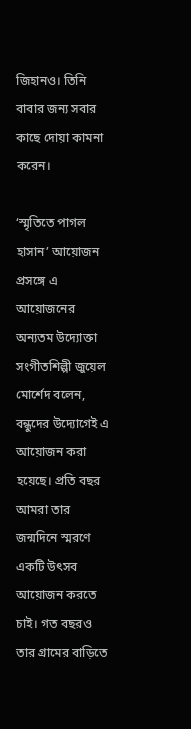জিহানও। তিনি বাবার জন্য সবার কাছে দোয়া কামনা করেন।

‘স্মৃতিতে পাগল হাসান’ আয়োজন প্রসঙ্গে এ আয়োজনের অন্যতম উদ্যোক্তা সংগীতশিল্পী জুয়েল মোর্শেদ বলেন, বন্ধুদের উদ্যোগেই এ আয়োজন করা হয়েছে। প্রতি বছর আমরা তার জন্মদিনে স্মরণে একটি উৎসব আয়োজন করতে চাই। গত বছরও তার গ্রামের বাড়িতে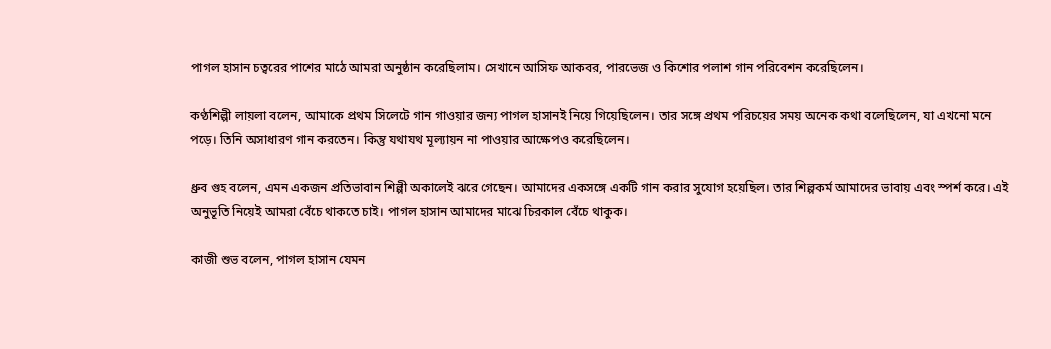পাগল হাসান চত্বরের পাশের মাঠে আমরা অনুষ্ঠান করেছিলাম। সেখানে আসিফ আকবর, পারভেজ ও কিশোর পলাশ গান পরিবেশন করেছিলেন।

কণ্ঠশিল্পী লায়লা বলেন, আমাকে প্রথম সিলেটে গান গাওয়ার জন্য পাগল হাসানই নিয়ে গিয়েছিলেন। তার সঙ্গে প্রথম পরিচয়ের সময় অনেক কথা বলেছিলেন, যা এখনো মনে পড়ে। তিনি অসাধারণ গান করতেন। কিন্তু যথাযথ মূল্যায়ন না পাওয়ার আক্ষেপও করেছিলেন।

ধ্রুব গুহ বলেন, এমন একজন প্রতিভাবান শিল্পী অকালেই ঝরে গেছেন। আমাদের একসঙ্গে একটি গান করার সুযোগ হয়েছিল। তার শিল্পকর্ম আমাদের ভাবায় এবং স্পর্শ করে। এই অনুভূতি নিয়েই আমরা বেঁচে থাকতে চাই। পাগল হাসান আমাদের মাঝে চিরকাল বেঁচে থাকুক।

কাজী শুভ বলেন, পাগল হাসান যেমন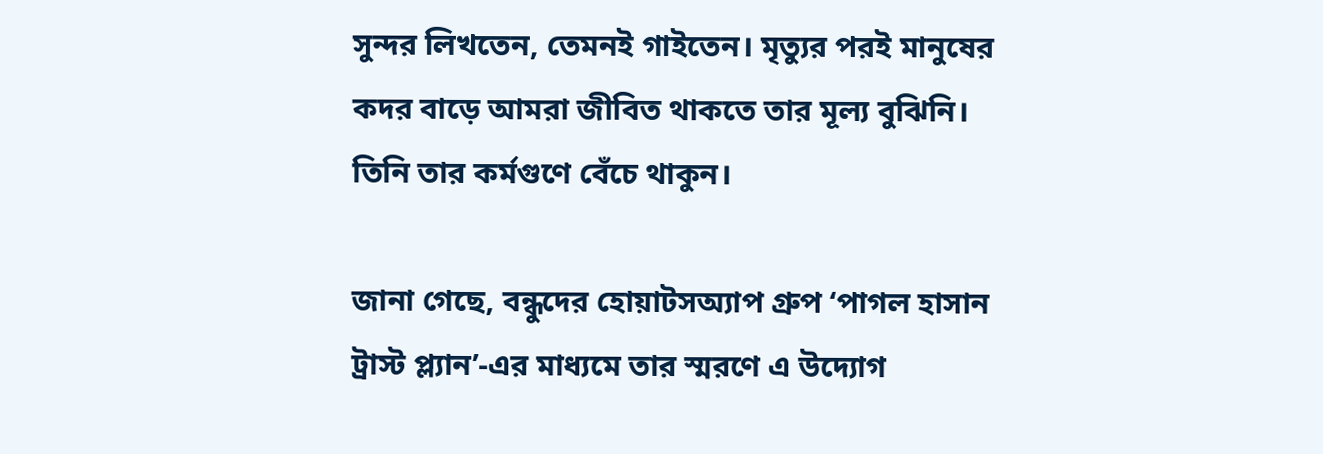সুন্দর লিখতেন, তেমনই গাইতেন। মৃত্যুর পরই মানুষের কদর বাড়ে আমরা জীবিত থাকতে তার মূল্য বুঝিনি। তিনি তার কর্মগুণে বেঁচে থাকুন।

জানা গেছে, বন্ধুদের হোয়াটসঅ্যাপ গ্রুপ ‘পাগল হাসান ট্রাস্ট প্ল্যান’-এর মাধ্যমে তার স্মরণে এ উদ্যোগ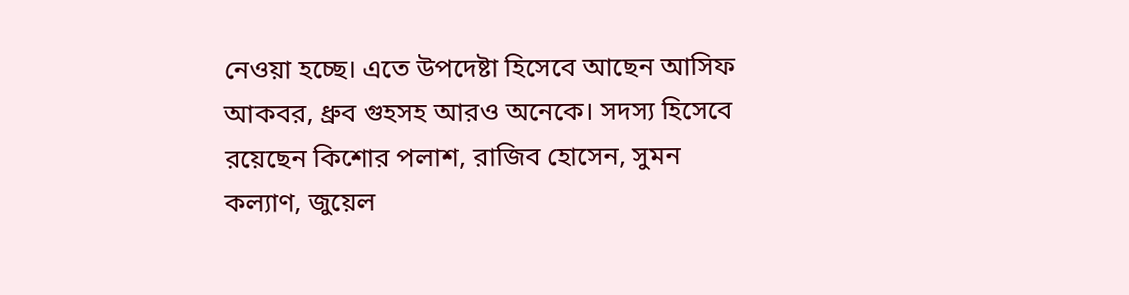নেওয়া হচ্ছে। এতে উপদেষ্টা হিসেবে আছেন আসিফ আকবর, ধ্রুব গুহসহ আরও অনেকে। সদস্য হিসেবে রয়েছেন কিশোর পলাশ, রাজিব হোসেন, সুমন কল্যাণ, জুয়েল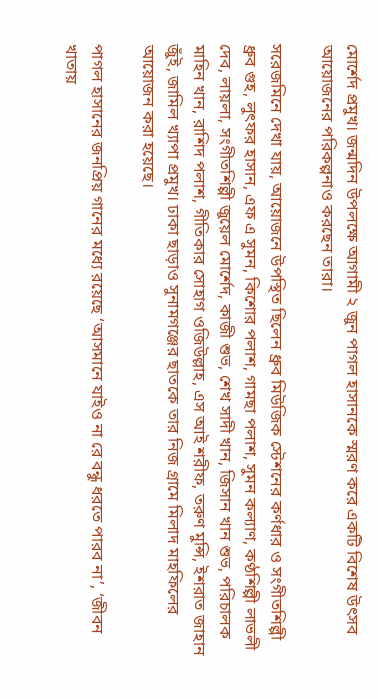মোর্শেদ প্রমুখ। জন্মদিন উপলক্ষে আগামী ২ জুন পাগল হাসানকে স্মরণ করে একটি বিশেষ উৎসব আয়োজনের পরিকল্পনাও করছেন তারা।

সরেজমিনে দেখা যায়, আয়োজনে উপস্থিত ছিলেন ধ্রুব মিউজিক স্টেশনের কর্ণধার ও সংগীতশিল্পী ধ্রুব গুহ, লুৎফর হাসান, এফ এ সুমন, কিশোর পলাশ, গামছা পলাশ, সুমন কল্যাণ, কণ্ঠশিল্পী লাভলী দেব, লায়লা, সংগীতশিল্পী জুয়েল মোর্শেদ, কাজী শুভ, শেখ সাদী খান, জিসান খান শুভ, পরিচালক মাহিন খান, রাশিদ পলাশ, গীতিকার সোহাগ ওজিউল্লাহ, এস আই শরীফ, তরুণ মুন্সি, ইশরাত জাহান জুঁই, জামিল খ্যাপা প্রমুখ। ঢাকা ছাড়াও সুনামগঞ্জের ছাতকে তার নিজ গ্রামে মিলাদ মাহফিলের আয়োজন করা হয়েছে।

পাগল হাসানের জনপ্রিয় গানের মধ্যে রয়েছে ‘আসমানে যাইও না রে বন্ধু ধরতে পারব না’, ‘জীবন খাতায়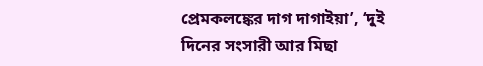প্রেমকলঙ্কের দাগ দাগাইয়া’, ‘দুই দিনের সংসারী আর মিছা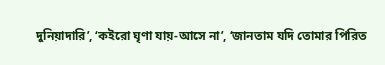দুনিয়াদারি’, ‘কইরো ঘৃণা যায়-আসে না’, ‘জানতাম যদি তোমার পিরিত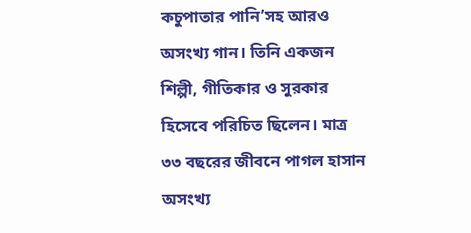কচুপাতার পানি’সহ আরও অসংখ্য গান। তিনি একজন শিল্পী, গীতিকার ও সুরকার হিসেবে পরিচিত ছিলেন। মাত্র ৩৩ বছরের জীবনে পাগল হাসান অসংখ্য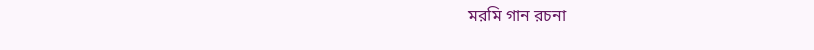মরমি গান রচনা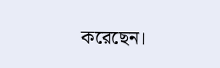করেছেন।